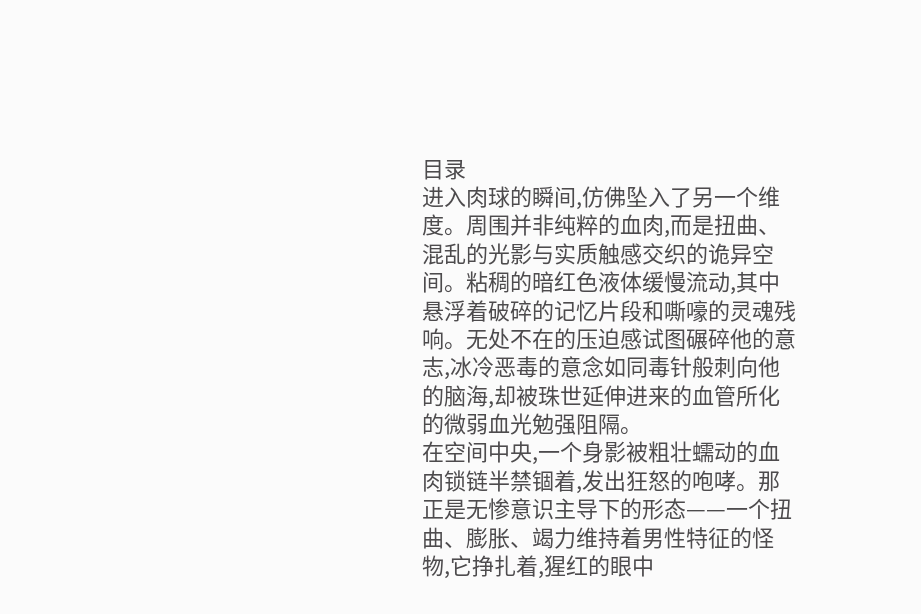目录
进入肉球的瞬间,仿佛坠入了另一个维度。周围并非纯粹的血肉,而是扭曲、混乱的光影与实质触感交织的诡异空间。粘稠的暗红色液体缓慢流动,其中悬浮着破碎的记忆片段和嘶嚎的灵魂残响。无处不在的压迫感试图碾碎他的意志,冰冷恶毒的意念如同毒针般刺向他的脑海,却被珠世延伸进来的血管所化的微弱血光勉强阻隔。
在空间中央,一个身影被粗壮蠕动的血肉锁链半禁锢着,发出狂怒的咆哮。那正是无惨意识主导下的形态——一个扭曲、膨胀、竭力维持着男性特征的怪物,它挣扎着,猩红的眼中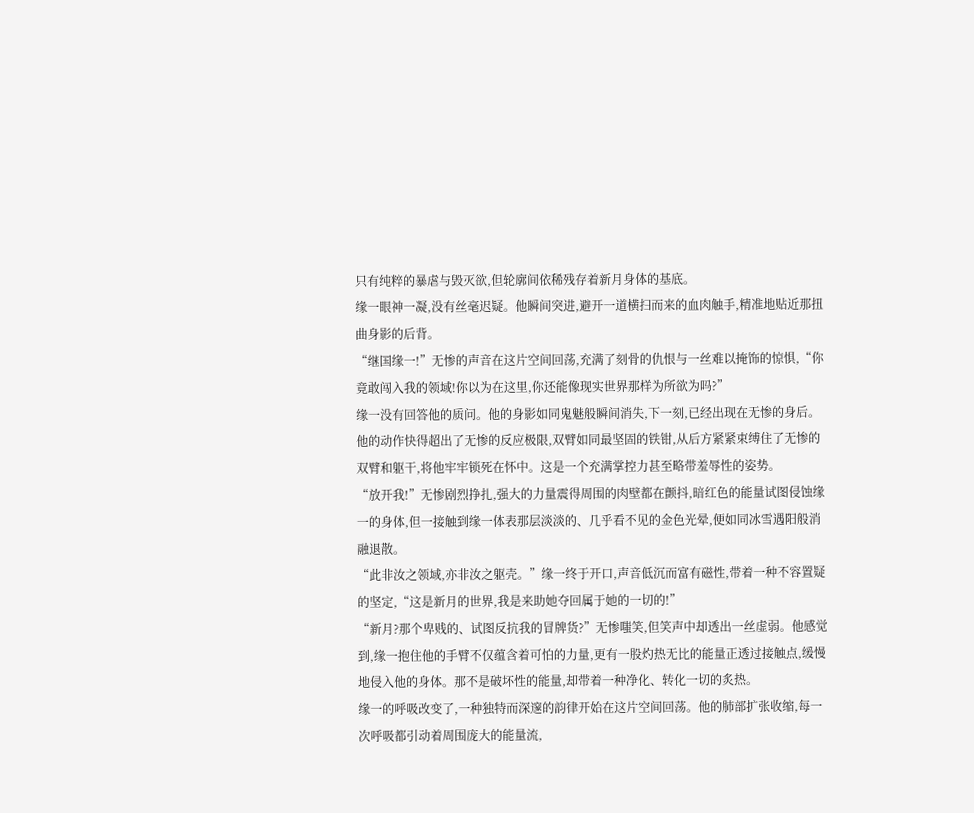只有纯粹的暴虐与毁灭欲,但轮廓间依稀残存着新月身体的基底。
缘一眼神一凝,没有丝毫迟疑。他瞬间突进,避开一道横扫而来的血肉触手,精准地贴近那扭曲身影的后背。
“继国缘一!”无惨的声音在这片空间回荡,充满了刻骨的仇恨与一丝难以掩饰的惊惧,“你竟敢闯入我的领域!你以为在这里,你还能像现实世界那样为所欲为吗?”
缘一没有回答他的质问。他的身影如同鬼魅般瞬间消失,下一刻,已经出现在无惨的身后。他的动作快得超出了无惨的反应极限,双臂如同最坚固的铁钳,从后方紧紧束缚住了无惨的双臂和躯干,将他牢牢锁死在怀中。这是一个充满掌控力甚至略带羞辱性的姿势。
“放开我!”无惨剧烈挣扎,强大的力量震得周围的肉壁都在颤抖,暗红色的能量试图侵蚀缘一的身体,但一接触到缘一体表那层淡淡的、几乎看不见的金色光晕,便如同冰雪遇阳般消融退散。
“此非汝之领域,亦非汝之躯壳。”缘一终于开口,声音低沉而富有磁性,带着一种不容置疑的坚定,“这是新月的世界,我是来助她夺回属于她的一切的!”
“新月?那个卑贱的、试图反抗我的冒牌货?”无惨嗤笑,但笑声中却透出一丝虚弱。他感觉到,缘一抱住他的手臂不仅蕴含着可怕的力量,更有一股灼热无比的能量正透过接触点,缓慢地侵入他的身体。那不是破坏性的能量,却带着一种净化、转化一切的炙热。
缘一的呼吸改变了,一种独特而深邃的韵律开始在这片空间回荡。他的肺部扩张收缩,每一次呼吸都引动着周围庞大的能量流,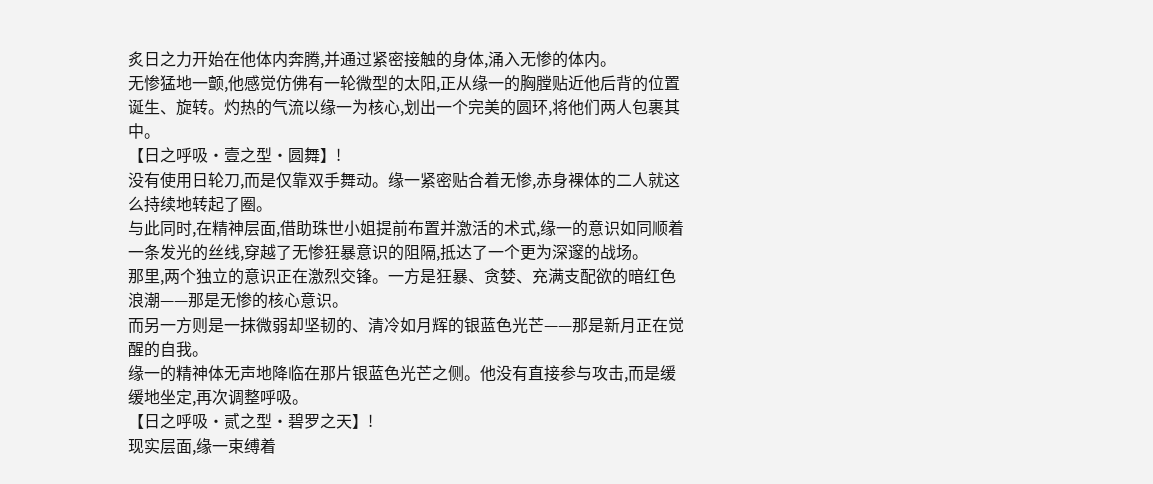炙日之力开始在他体内奔腾,并通过紧密接触的身体,涌入无惨的体内。
无惨猛地一颤,他感觉仿佛有一轮微型的太阳,正从缘一的胸膛贴近他后背的位置诞生、旋转。灼热的气流以缘一为核心,划出一个完美的圆环,将他们两人包裹其中。
【日之呼吸·壹之型·圆舞】!
没有使用日轮刀,而是仅靠双手舞动。缘一紧密贴合着无惨,赤身裸体的二人就这么持续地转起了圈。
与此同时,在精神层面,借助珠世小姐提前布置并激活的术式,缘一的意识如同顺着一条发光的丝线,穿越了无惨狂暴意识的阻隔,抵达了一个更为深邃的战场。
那里,两个独立的意识正在激烈交锋。一方是狂暴、贪婪、充满支配欲的暗红色浪潮——那是无惨的核心意识。
而另一方则是一抹微弱却坚韧的、清冷如月辉的银蓝色光芒——那是新月正在觉醒的自我。
缘一的精神体无声地降临在那片银蓝色光芒之侧。他没有直接参与攻击,而是缓缓地坐定,再次调整呼吸。
【日之呼吸·贰之型·碧罗之天】!
现实层面,缘一束缚着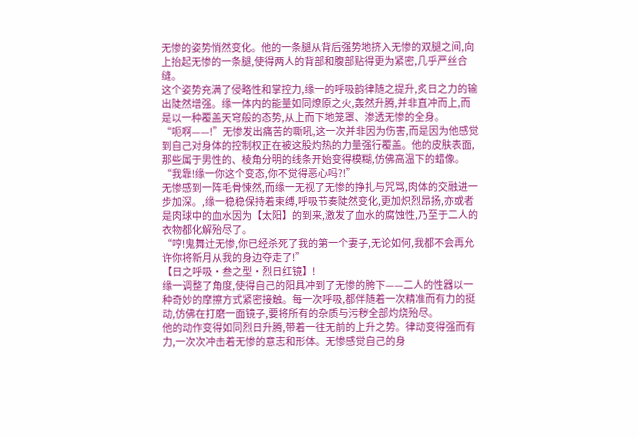无惨的姿势悄然变化。他的一条腿从背后强势地挤入无惨的双腿之间,向上抬起无惨的一条腿,使得两人的背部和腹部贴得更为紧密,几乎严丝合缝。
这个姿势充满了侵略性和掌控力,缘一的呼吸韵律随之提升,炙日之力的输出陡然增强。缘一体内的能量如同燎原之火,轰然升腾,并非直冲而上,而是以一种覆盖天穹般的态势,从上而下地笼罩、渗透无惨的全身。
“呃啊——!”无惨发出痛苦的嘶吼,这一次并非因为伤害,而是因为他感觉到自己对身体的控制权正在被这股灼热的力量强行覆盖。他的皮肤表面,那些属于男性的、棱角分明的线条开始变得模糊,仿佛高温下的蜡像。
“我靠!缘一你这个变态,你不觉得恶心吗?!”
无惨感到一阵毛骨悚然,而缘一无视了无惨的挣扎与咒骂,肉体的交融进一步加深。,缘一稳稳保持着束缚,呼吸节奏陡然变化,更加炽烈昂扬,亦或者是肉球中的血水因为【太阳】的到来,激发了血水的腐蚀性,乃至于二人的衣物都化解殆尽了。
“哼!鬼舞辻无惨,你已经杀死了我的第一个妻子,无论如何,我都不会再允许你将新月从我的身边夺走了!”
【日之呼吸·叁之型·烈日红镜】!
缘一调整了角度,使得自己的阳具冲到了无惨的胯下——二人的性器以一种奇妙的摩擦方式紧密接触。每一次呼吸,都伴随着一次精准而有力的挺动,仿佛在打磨一面镜子,要将所有的杂质与污秽全部灼烧殆尽。
他的动作变得如同烈日升腾,带着一往无前的上升之势。律动变得强而有力,一次次冲击着无惨的意志和形体。无惨感觉自己的身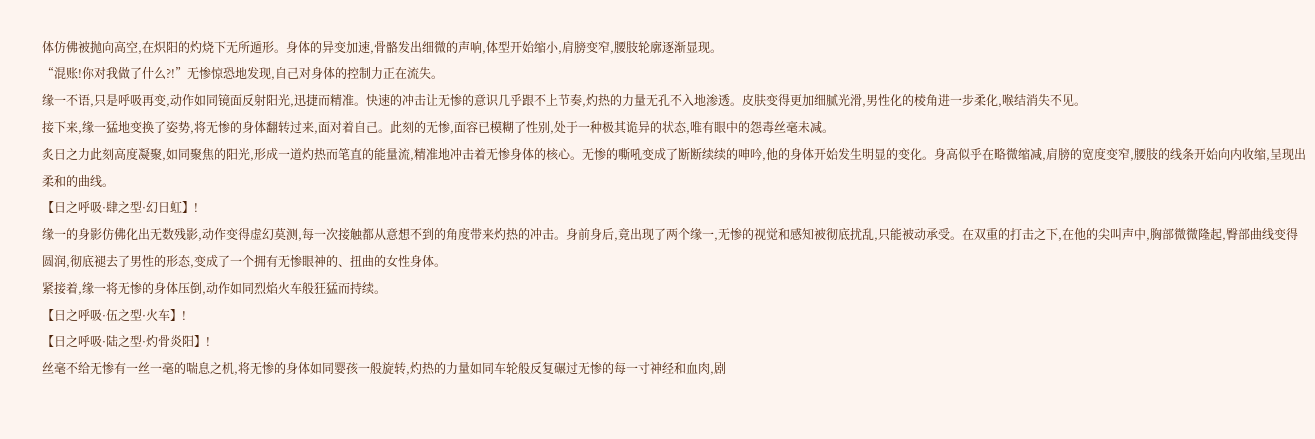体仿佛被抛向高空,在炽阳的灼烧下无所遁形。身体的异变加速,骨骼发出细微的声响,体型开始缩小,肩膀变窄,腰肢轮廓逐渐显现。
“混账!你对我做了什么?!”无惨惊恐地发现,自己对身体的控制力正在流失。
缘一不语,只是呼吸再变,动作如同镜面反射阳光,迅捷而精准。快速的冲击让无惨的意识几乎跟不上节奏,灼热的力量无孔不入地渗透。皮肤变得更加细腻光滑,男性化的棱角进一步柔化,喉结消失不见。
接下来,缘一猛地变换了姿势,将无惨的身体翻转过来,面对着自己。此刻的无惨,面容已模糊了性别,处于一种极其诡异的状态,唯有眼中的怨毒丝毫未减。
炙日之力此刻高度凝聚,如同聚焦的阳光,形成一道灼热而笔直的能量流,精准地冲击着无惨身体的核心。无惨的嘶吼变成了断断续续的呻吟,他的身体开始发生明显的变化。身高似乎在略微缩减,肩膀的宽度变窄,腰肢的线条开始向内收缩,呈现出柔和的曲线。
【日之呼吸·肆之型·幻日虹】!
缘一的身影仿佛化出无数残影,动作变得虚幻莫测,每一次接触都从意想不到的角度带来灼热的冲击。身前身后,竟出现了两个缘一,无惨的视觉和感知被彻底扰乱,只能被动承受。在双重的打击之下,在他的尖叫声中,胸部微微隆起,臀部曲线变得圆润,彻底褪去了男性的形态,变成了一个拥有无惨眼神的、扭曲的女性身体。
紧接着,缘一将无惨的身体压倒,动作如同烈焰火车般狂猛而持续。
【日之呼吸·伍之型·火车】!
【日之呼吸·陆之型·灼骨炎阳】!
丝毫不给无惨有一丝一毫的喘息之机,将无惨的身体如同婴孩一般旋转,灼热的力量如同车轮般反复碾过无惨的每一寸神经和血肉,剧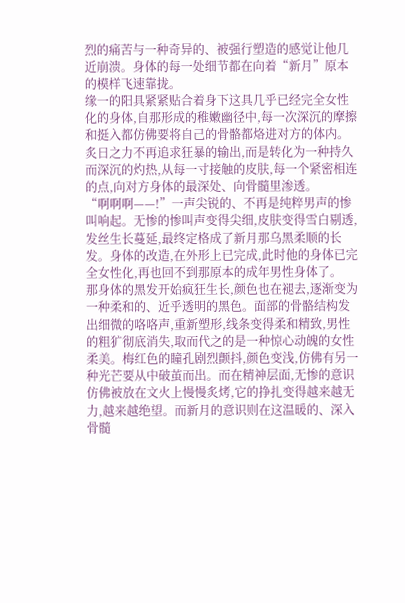烈的痛苦与一种奇异的、被强行塑造的感觉让他几近崩溃。身体的每一处细节都在向着“新月”原本的模样飞速靠拢。
缘一的阳具紧紧贴合着身下这具几乎已经完全女性化的身体,自那形成的稚嫩幽径中,每一次深沉的摩擦和挺入都仿佛要将自己的骨骼都烙进对方的体内。炙日之力不再追求狂暴的输出,而是转化为一种持久而深沉的灼热,从每一寸接触的皮肤,每一个紧密相连的点,向对方身体的最深处、向骨髓里渗透。
“啊啊啊——!”一声尖锐的、不再是纯粹男声的惨叫响起。无惨的惨叫声变得尖细,皮肤变得雪白剔透,发丝生长蔓延,最终定格成了新月那乌黑柔顺的长发。身体的改造,在外形上已完成,此时他的身体已完全女性化,再也回不到那原本的成年男性身体了。
那身体的黑发开始疯狂生长,颜色也在褪去,逐渐变为一种柔和的、近乎透明的黑色。面部的骨骼结构发出细微的咯咯声,重新塑形,线条变得柔和精致,男性的粗犷彻底消失,取而代之的是一种惊心动魄的女性柔美。梅红色的瞳孔剧烈颤抖,颜色变浅,仿佛有另一种光芒要从中破茧而出。而在精神层面,无惨的意识仿佛被放在文火上慢慢炙烤,它的挣扎变得越来越无力,越来越绝望。而新月的意识则在这温暖的、深入骨髓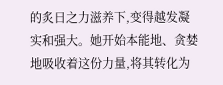的炙日之力滋养下,变得越发凝实和强大。她开始本能地、贪婪地吸收着这份力量,将其转化为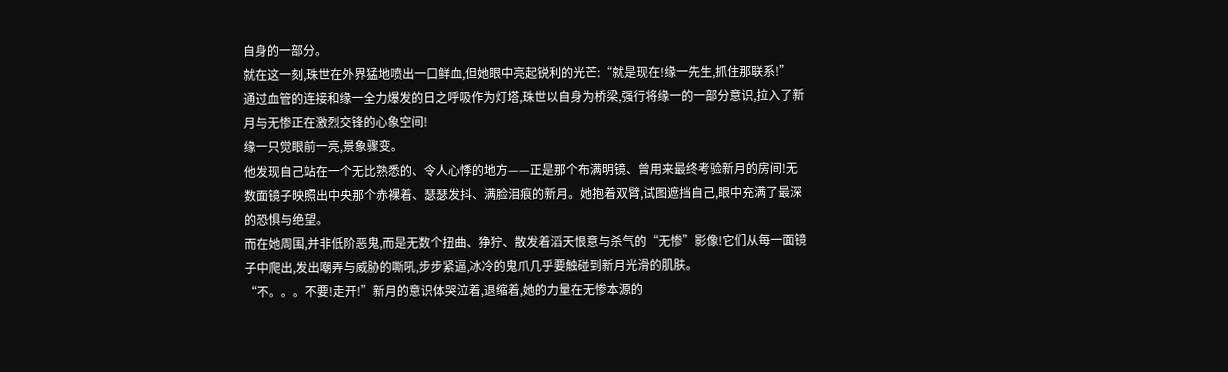自身的一部分。
就在这一刻,珠世在外界猛地喷出一口鲜血,但她眼中亮起锐利的光芒:“就是现在!缘一先生,抓住那联系!”
通过血管的连接和缘一全力爆发的日之呼吸作为灯塔,珠世以自身为桥梁,强行将缘一的一部分意识,拉入了新月与无惨正在激烈交锋的心象空间!
缘一只觉眼前一亮,景象骤变。
他发现自己站在一个无比熟悉的、令人心悸的地方——正是那个布满明镜、曾用来最终考验新月的房间!无数面镜子映照出中央那个赤裸着、瑟瑟发抖、满脸泪痕的新月。她抱着双臂,试图遮挡自己,眼中充满了最深的恐惧与绝望。
而在她周围,并非低阶恶鬼,而是无数个扭曲、狰狞、散发着滔天恨意与杀气的“无惨”影像!它们从每一面镜子中爬出,发出嘲弄与威胁的嘶吼,步步紧逼,冰冷的鬼爪几乎要触碰到新月光滑的肌肤。
“不。。。不要!走开!”新月的意识体哭泣着,退缩着,她的力量在无惨本源的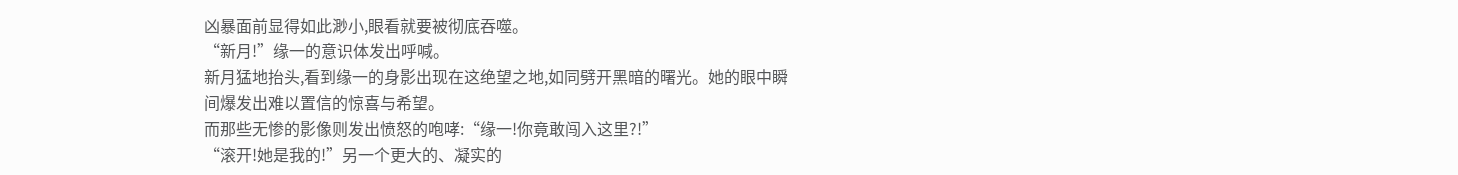凶暴面前显得如此渺小,眼看就要被彻底吞噬。
“新月!”缘一的意识体发出呼喊。
新月猛地抬头,看到缘一的身影出现在这绝望之地,如同劈开黑暗的曙光。她的眼中瞬间爆发出难以置信的惊喜与希望。
而那些无惨的影像则发出愤怒的咆哮:“缘一!你竟敢闯入这里?!”
“滚开!她是我的!”另一个更大的、凝实的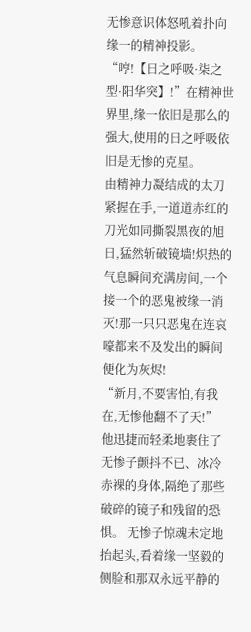无惨意识体怒吼着扑向缘一的精神投影。
“哼!【日之呼吸·柒之型·阳华突】!”在精神世界里,缘一依旧是那么的强大,使用的日之呼吸依旧是无惨的克星。
由精神力凝结成的太刀紧握在手,一道道赤红的刀光如同撕裂黑夜的旭日,猛然斩破镜墙!炽热的气息瞬间充满房间,一个接一个的恶鬼被缘一消灭!那一只只恶鬼在连哀嚎都来不及发出的瞬间便化为灰烬!
“新月,不要害怕,有我在,无惨他翻不了天!”
他迅捷而轻柔地裹住了无惨子颤抖不已、冰冷赤裸的身体,隔绝了那些破碎的镜子和残留的恐惧。 无惨子惊魂未定地抬起头,看着缘一坚毅的侧脸和那双永远平静的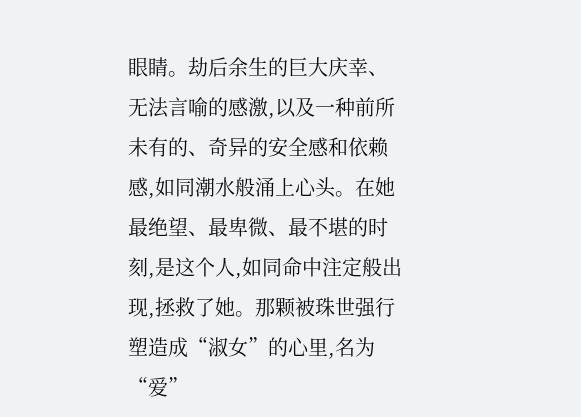眼睛。劫后余生的巨大庆幸、无法言喻的感激,以及一种前所未有的、奇异的安全感和依赖感,如同潮水般涌上心头。在她最绝望、最卑微、最不堪的时刻,是这个人,如同命中注定般出现,拯救了她。那颗被珠世强行塑造成“淑女”的心里,名为“爱”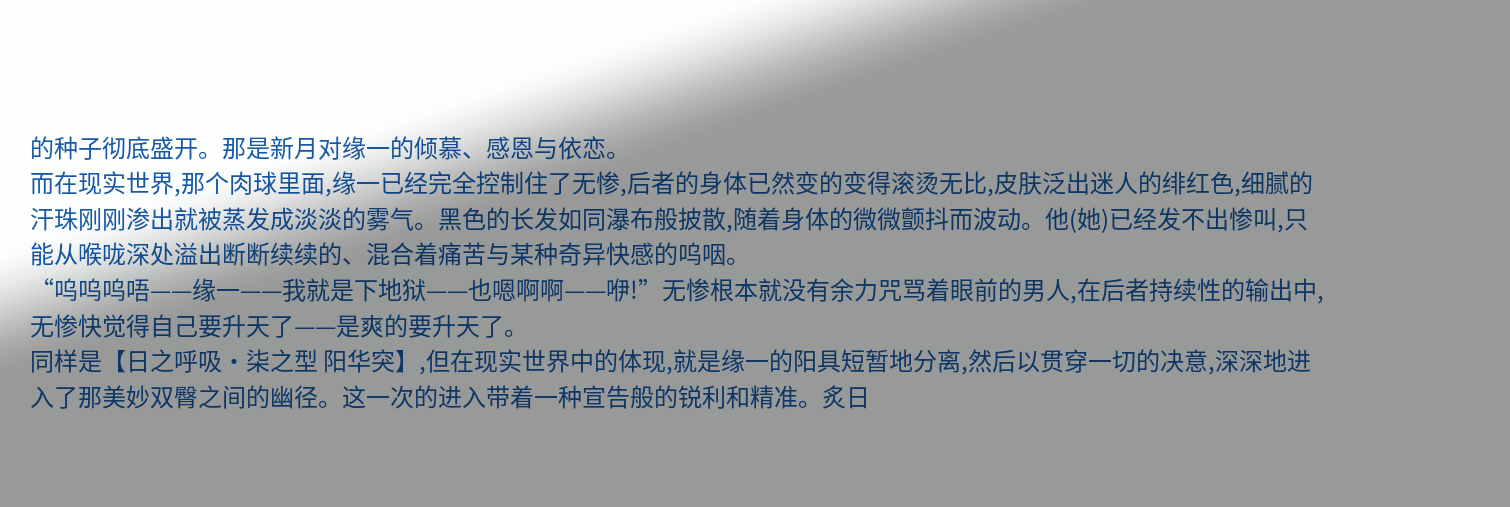的种子彻底盛开。那是新月对缘一的倾慕、感恩与依恋。
而在现实世界,那个肉球里面,缘一已经完全控制住了无惨,后者的身体已然变的变得滚烫无比,皮肤泛出迷人的绯红色,细腻的汗珠刚刚渗出就被蒸发成淡淡的雾气。黑色的长发如同瀑布般披散,随着身体的微微颤抖而波动。他(她)已经发不出惨叫,只能从喉咙深处溢出断断续续的、混合着痛苦与某种奇异快感的呜咽。
“呜呜呜唔——缘一——我就是下地狱——也嗯啊啊——咿!”无惨根本就没有余力咒骂着眼前的男人,在后者持续性的输出中,无惨快觉得自己要升天了——是爽的要升天了。
同样是【日之呼吸·柒之型 阳华突】,但在现实世界中的体现,就是缘一的阳具短暂地分离,然后以贯穿一切的决意,深深地进入了那美妙双臀之间的幽径。这一次的进入带着一种宣告般的锐利和精准。炙日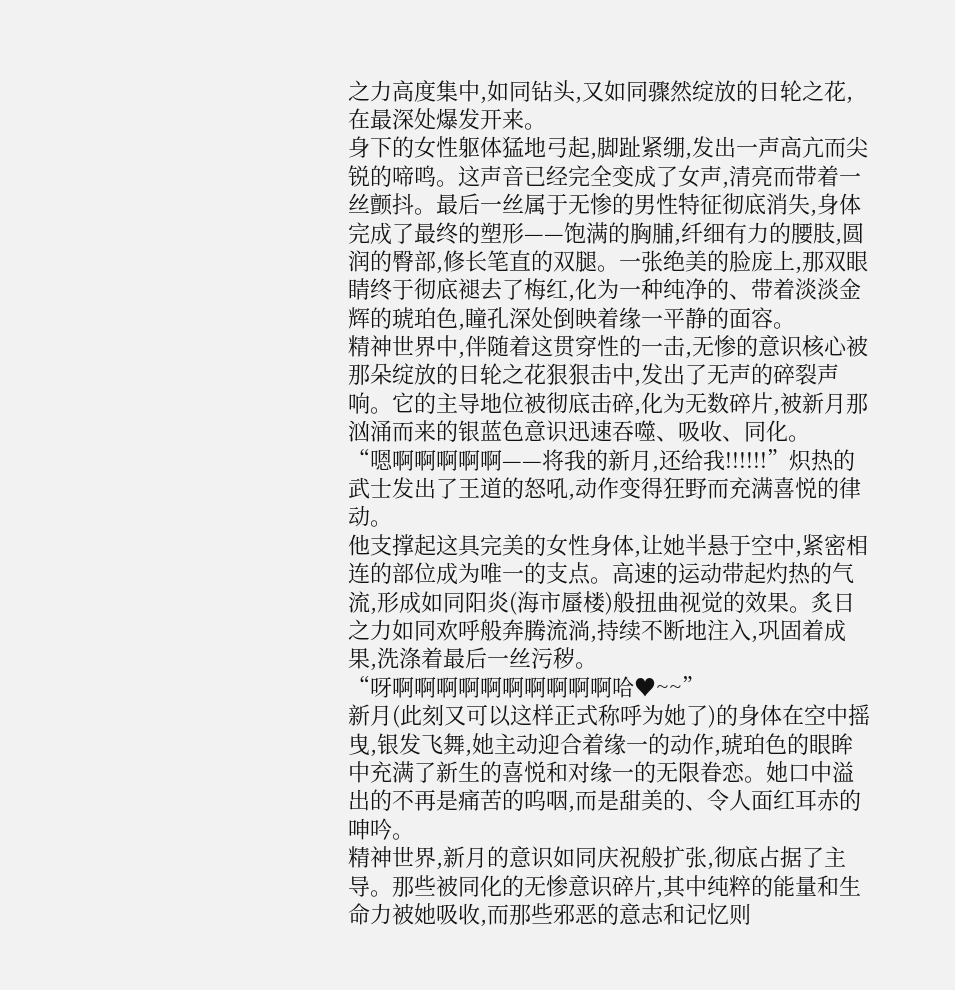之力高度集中,如同钻头,又如同骤然绽放的日轮之花,在最深处爆发开来。
身下的女性躯体猛地弓起,脚趾紧绷,发出一声高亢而尖锐的啼鸣。这声音已经完全变成了女声,清亮而带着一丝颤抖。最后一丝属于无惨的男性特征彻底消失,身体完成了最终的塑形——饱满的胸脯,纤细有力的腰肢,圆润的臀部,修长笔直的双腿。一张绝美的脸庞上,那双眼睛终于彻底褪去了梅红,化为一种纯净的、带着淡淡金辉的琥珀色,瞳孔深处倒映着缘一平静的面容。
精神世界中,伴随着这贯穿性的一击,无惨的意识核心被那朵绽放的日轮之花狠狠击中,发出了无声的碎裂声响。它的主导地位被彻底击碎,化为无数碎片,被新月那汹涌而来的银蓝色意识迅速吞噬、吸收、同化。
“嗯啊啊啊啊啊——将我的新月,还给我!!!!!!”炽热的武士发出了王道的怒吼,动作变得狂野而充满喜悦的律动。
他支撑起这具完美的女性身体,让她半悬于空中,紧密相连的部位成为唯一的支点。高速的运动带起灼热的气流,形成如同阳炎(海市蜃楼)般扭曲视觉的效果。炙日之力如同欢呼般奔腾流淌,持续不断地注入,巩固着成果,洗涤着最后一丝污秽。
“呀啊啊啊啊啊啊啊啊啊啊哈♥~~”
新月(此刻又可以这样正式称呼为她了)的身体在空中摇曳,银发飞舞,她主动迎合着缘一的动作,琥珀色的眼眸中充满了新生的喜悦和对缘一的无限眷恋。她口中溢出的不再是痛苦的呜咽,而是甜美的、令人面红耳赤的呻吟。
精神世界,新月的意识如同庆祝般扩张,彻底占据了主导。那些被同化的无惨意识碎片,其中纯粹的能量和生命力被她吸收,而那些邪恶的意志和记忆则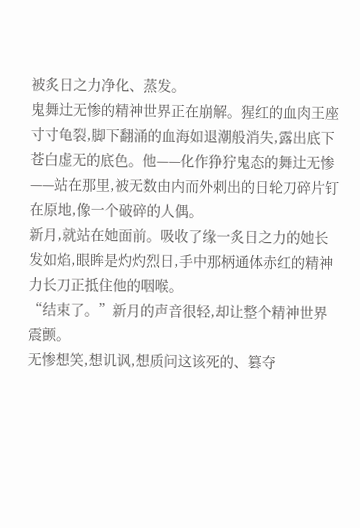被炙日之力净化、蒸发。
鬼舞辻无惨的精神世界正在崩解。猩红的血肉王座寸寸龟裂,脚下翻涌的血海如退潮般消失,露出底下苍白虚无的底色。他——化作狰狞鬼态的舞辻无惨——站在那里,被无数由内而外刺出的日轮刀碎片钉在原地,像一个破碎的人偶。
新月,就站在她面前。吸收了缘一炙日之力的她长发如焰,眼眸是灼灼烈日,手中那柄通体赤红的精神力长刀正抵住他的咽喉。
“结束了。”新月的声音很轻,却让整个精神世界震颤。
无惨想笑,想讥讽,想质问这该死的、篡夺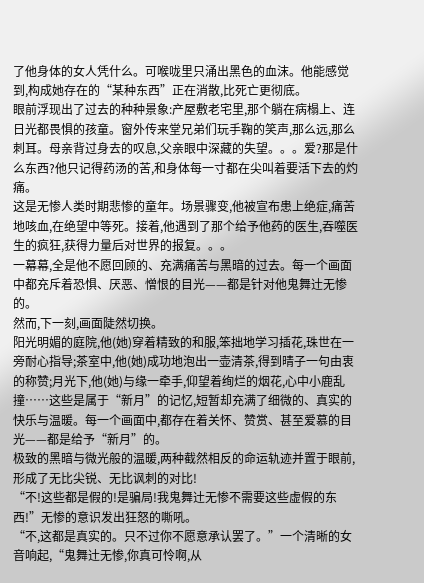了他身体的女人凭什么。可喉咙里只涌出黑色的血沫。他能感觉到,构成她存在的“某种东西”正在消散,比死亡更彻底。
眼前浮现出了过去的种种景象:产屋敷老宅里,那个躺在病榻上、连日光都畏惧的孩童。窗外传来堂兄弟们玩手鞠的笑声,那么远,那么刺耳。母亲背过身去的叹息,父亲眼中深藏的失望。。。爱?那是什么东西?他只记得药汤的苦,和身体每一寸都在尖叫着要活下去的灼痛。
这是无惨人类时期悲惨的童年。场景骤变,他被宣布患上绝症,痛苦地咳血,在绝望中等死。接着,他遇到了那个给予他药的医生,吞噬医生的疯狂,获得力量后对世界的报复。。。
一幕幕,全是他不愿回顾的、充满痛苦与黑暗的过去。每一个画面中都充斥着恐惧、厌恶、憎恨的目光——都是针对他鬼舞辻无惨的。
然而,下一刻,画面陡然切换。
阳光明媚的庭院,他(她)穿着精致的和服,笨拙地学习插花,珠世在一旁耐心指导;茶室中,他(她)成功地泡出一壶清茶,得到晴子一句由衷的称赞;月光下,他(她)与缘一牵手,仰望着绚烂的烟花,心中小鹿乱撞……这些是属于“新月”的记忆,短暂却充满了细微的、真实的快乐与温暖。每一个画面中,都存在着关怀、赞赏、甚至爱慕的目光——都是给予“新月”的。
极致的黑暗与微光般的温暖,两种截然相反的命运轨迹并置于眼前,形成了无比尖锐、无比讽刺的对比!
“不!这些都是假的!是骗局!我鬼舞辻无惨不需要这些虚假的东西!”无惨的意识发出狂怒的嘶吼。
“不,这都是真实的。只不过你不愿意承认罢了。”一个清晰的女音响起,“鬼舞辻无惨,你真可怜啊,从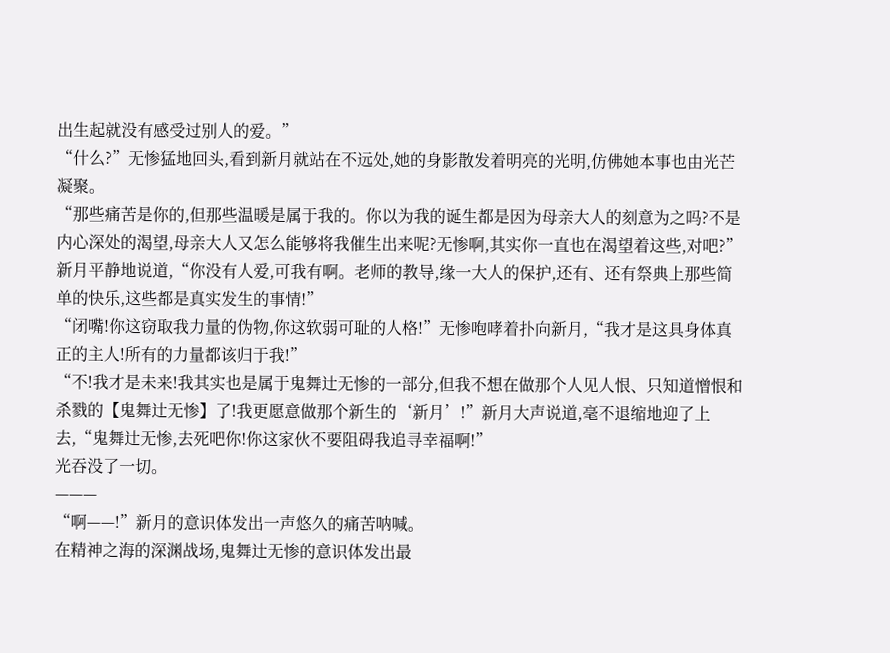出生起就没有感受过别人的爱。”
“什么?”无惨猛地回头,看到新月就站在不远处,她的身影散发着明亮的光明,仿佛她本事也由光芒凝聚。
“那些痛苦是你的,但那些温暖是属于我的。你以为我的诞生都是因为母亲大人的刻意为之吗?不是内心深处的渴望,母亲大人又怎么能够将我催生出来呢?无惨啊,其实你一直也在渴望着这些,对吧?”新月平静地说道,“你没有人爱,可我有啊。老师的教导,缘一大人的保护,还有、还有祭典上那些简单的快乐,这些都是真实发生的事情!”
“闭嘴!你这窃取我力量的伪物,你这软弱可耻的人格!”无惨咆哮着扑向新月,“我才是这具身体真正的主人!所有的力量都该归于我!”
“不!我才是未来!我其实也是属于鬼舞辻无惨的一部分,但我不想在做那个人见人恨、只知道憎恨和杀戮的【鬼舞辻无惨】了!我更愿意做那个新生的‘新月’!”新月大声说道,毫不退缩地迎了上去,“鬼舞辻无惨,去死吧你!你这家伙不要阻碍我追寻幸福啊!”
光吞没了一切。
———
“啊——!”新月的意识体发出一声悠久的痛苦呐喊。
在精神之海的深渊战场,鬼舞辻无惨的意识体发出最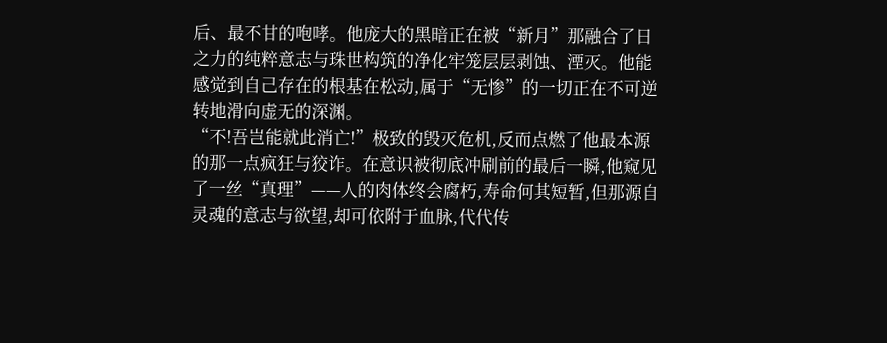后、最不甘的咆哮。他庞大的黑暗正在被“新月”那融合了日之力的纯粹意志与珠世构筑的净化牢笼层层剥蚀、湮灭。他能感觉到自己存在的根基在松动,属于“无惨”的一切正在不可逆转地滑向虚无的深渊。
“不!吾岂能就此消亡!”极致的毁灭危机,反而点燃了他最本源的那一点疯狂与狡诈。在意识被彻底冲刷前的最后一瞬,他窥见了一丝“真理”——人的肉体终会腐朽,寿命何其短暂,但那源自灵魂的意志与欲望,却可依附于血脉,代代传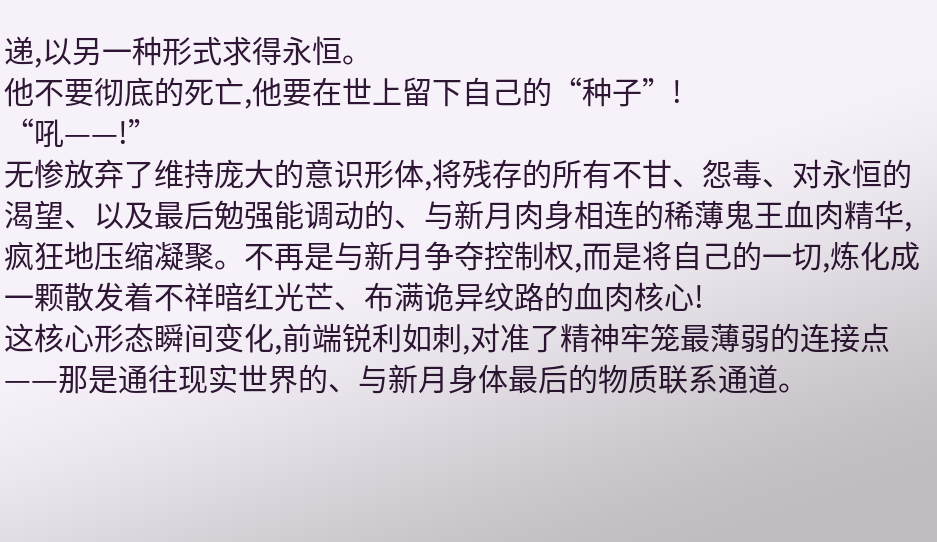递,以另一种形式求得永恒。
他不要彻底的死亡,他要在世上留下自己的“种子”!
“吼——!”
无惨放弃了维持庞大的意识形体,将残存的所有不甘、怨毒、对永恒的渴望、以及最后勉强能调动的、与新月肉身相连的稀薄鬼王血肉精华,疯狂地压缩凝聚。不再是与新月争夺控制权,而是将自己的一切,炼化成一颗散发着不祥暗红光芒、布满诡异纹路的血肉核心!
这核心形态瞬间变化,前端锐利如刺,对准了精神牢笼最薄弱的连接点——那是通往现实世界的、与新月身体最后的物质联系通道。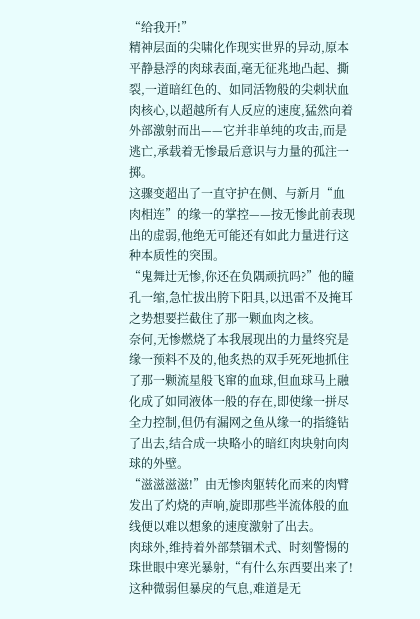“给我开!”
精神层面的尖啸化作现实世界的异动,原本平静悬浮的肉球表面,毫无征兆地凸起、撕裂,一道暗红色的、如同活物般的尖刺状血肉核心,以超越所有人反应的速度,猛然向着外部激射而出——它并非单纯的攻击,而是逃亡,承载着无惨最后意识与力量的孤注一掷。
这骤变超出了一直守护在侧、与新月“血肉相连”的缘一的掌控——按无惨此前表现出的虚弱,他绝无可能还有如此力量进行这种本质性的突围。
“鬼舞辻无惨,你还在负隅顽抗吗?”他的瞳孔一缩,急忙拔出胯下阳具,以迅雷不及掩耳之势想要拦截住了那一颗血肉之核。
奈何,无惨燃烧了本我展现出的力量终究是缘一预料不及的,他炙热的双手死死地抓住了那一颗流星般飞窜的血球,但血球马上融化成了如同液体一般的存在,即使缘一拼尽全力控制,但仍有漏网之鱼从缘一的指缝钻了出去,结合成一块略小的暗红肉块射向肉球的外壁。
“滋滋滋滋!”由无惨肉躯转化而来的肉臂发出了灼烧的声响,旋即那些半流体般的血线便以难以想象的速度激射了出去。
肉球外,维持着外部禁锢术式、时刻警惕的珠世眼中寒光暴射,“有什么东西要出来了!这种微弱但暴戾的气息,难道是无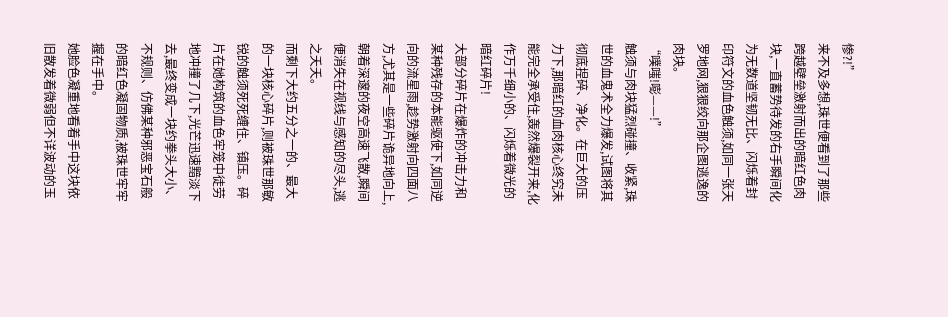惨?!”
来不及多想,珠世便看到了那些跨越壁垒激射而出的暗红色肉块,一直蓄势待发的右手瞬间化为无数道坚韧无比、闪烁着封印符文的血色触须,如同一张天罗地网,狠狠绞向那企图逃逸的肉块。
“噗嗤!嘭——!”
触须与肉块猛烈碰撞、收紧,珠世的血鬼术全力爆发,试图将其彻底捏碎、净化。在巨大的压力下,那暗红的血肉核心终究未能完全承受住,轰然爆裂开来,化作万千细小的、闪烁着微光的暗红碎片!
大部分碎片在爆炸的冲击力和某种残存的本能驱使下,如同逆向的流星雨,趁势激射向四面八方,尤其是一些碎片诡异地向上,朝着深邃的夜空高速飞散,瞬间便消失在视线与感知的尽头,逃之夭夭。
而剩下大约五分之一的、最大的一块核心碎片,则被珠世那敏锐的触须死死缠住、镇压。碎片在她构筑的血色牢笼中徒劳地冲撞了几下,光芒迅速黯淡下去,最终变成一块约拳头大小、不规则、仿佛某种邪恶宝石般的暗红色凝固物质,被珠世牢牢握在手中。
她脸色凝重地看着手中这块依旧散发着微弱但不详波动的玉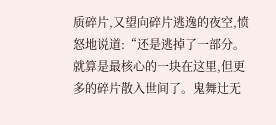质碎片,又望向碎片逃逸的夜空,愤怒地说道:“还是逃掉了一部分。就算是最核心的一块在这里,但更多的碎片散入世间了。鬼舞辻无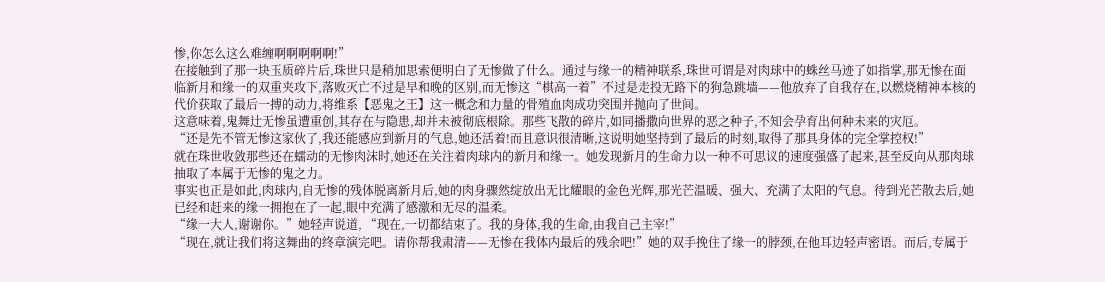惨,你怎么这么难缠啊啊啊啊啊!”
在接触到了那一块玉质碎片后,珠世只是稍加思索便明白了无惨做了什么。通过与缘一的精神联系,珠世可谓是对肉球中的蛛丝马迹了如指掌,那无惨在面临新月和缘一的双重夹攻下,落败灭亡不过是早和晚的区别,而无惨这“棋高一着”不过是走投无路下的狗急跳墙——他放弃了自我存在,以燃烧精神本核的代价获取了最后一搏的动力,将维系【恶鬼之王】这一概念和力量的骨殖血肉成功突围并抛向了世间。
这意味着,鬼舞辻无惨虽遭重创,其存在与隐患,却并未被彻底根除。那些飞散的碎片,如同播撒向世界的恶之种子,不知会孕育出何种未来的灾厄。
“还是先不管无惨这家伙了,我还能感应到新月的气息,她还活着!而且意识很清晰,这说明她坚持到了最后的时刻,取得了那具身体的完全掌控权!”
就在珠世收敛那些还在蠕动的无惨肉沫时,她还在关注着肉球内的新月和缘一。她发现新月的生命力以一种不可思议的速度强盛了起来,甚至反向从那肉球抽取了本属于无惨的鬼之力。
事实也正是如此,肉球内,自无惨的残体脱离新月后,她的肉身骤然绽放出无比耀眼的金色光辉,那光芒温暖、强大、充满了太阳的气息。待到光芒散去后,她已经和赶来的缘一拥抱在了一起,眼中充满了感激和无尽的温柔。
“缘一大人,谢谢你。”她轻声说道, “现在,一切都结束了。我的身体,我的生命,由我自己主宰!”
“现在,就让我们将这舞曲的终章演完吧。请你帮我肃清——无惨在我体内最后的残余吧!”她的双手挽住了缘一的脖颈,在他耳边轻声密语。而后,专属于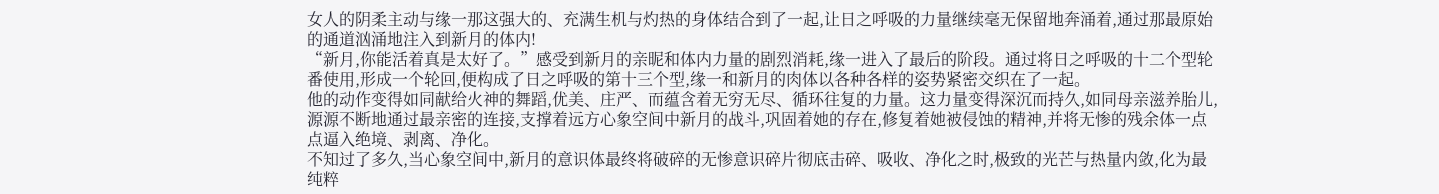女人的阴柔主动与缘一那这强大的、充满生机与灼热的身体结合到了一起,让日之呼吸的力量继续毫无保留地奔涌着,通过那最原始的通道汹涌地注入到新月的体内!
“新月,你能活着真是太好了。”感受到新月的亲昵和体内力量的剧烈消耗,缘一进入了最后的阶段。通过将日之呼吸的十二个型轮番使用,形成一个轮回,便构成了日之呼吸的第十三个型,缘一和新月的肉体以各种各样的姿势紧密交织在了一起。
他的动作变得如同献给火神的舞蹈,优美、庄严、而蕴含着无穷无尽、循环往复的力量。这力量变得深沉而持久,如同母亲滋养胎儿,源源不断地通过最亲密的连接,支撑着远方心象空间中新月的战斗,巩固着她的存在,修复着她被侵蚀的精神,并将无惨的残余体一点点逼入绝境、剥离、净化。
不知过了多久,当心象空间中,新月的意识体最终将破碎的无惨意识碎片彻底击碎、吸收、净化之时,极致的光芒与热量内敛,化为最纯粹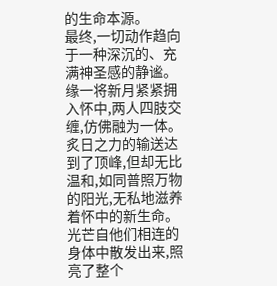的生命本源。
最终,一切动作趋向于一种深沉的、充满神圣感的静谧。缘一将新月紧紧拥入怀中,两人四肢交缠,仿佛融为一体。炙日之力的输送达到了顶峰,但却无比温和,如同普照万物的阳光,无私地滋养着怀中的新生命。光芒自他们相连的身体中散发出来,照亮了整个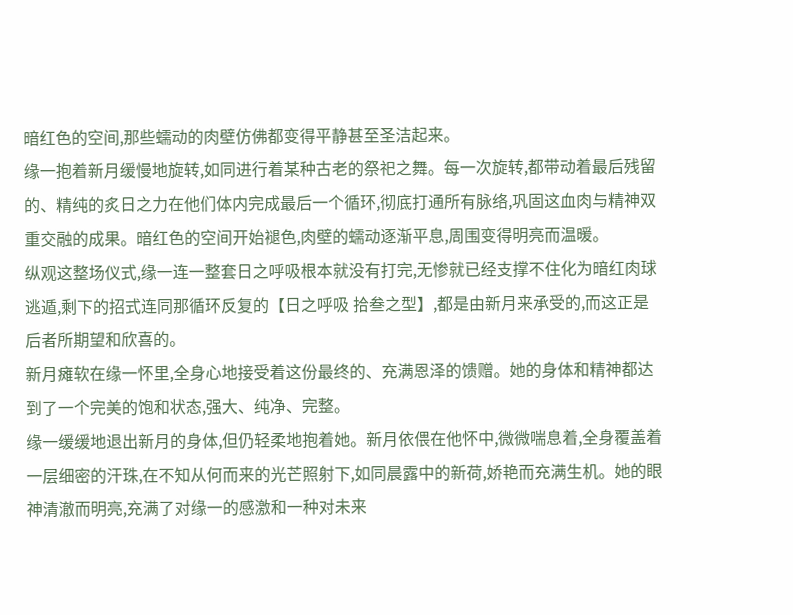暗红色的空间,那些蠕动的肉壁仿佛都变得平静甚至圣洁起来。
缘一抱着新月缓慢地旋转,如同进行着某种古老的祭祀之舞。每一次旋转,都带动着最后残留的、精纯的炙日之力在他们体内完成最后一个循环,彻底打通所有脉络,巩固这血肉与精神双重交融的成果。暗红色的空间开始褪色,肉壁的蠕动逐渐平息,周围变得明亮而温暖。
纵观这整场仪式,缘一连一整套日之呼吸根本就没有打完,无惨就已经支撑不住化为暗红肉球逃遁,剩下的招式连同那循环反复的【日之呼吸 拾叁之型】,都是由新月来承受的,而这正是后者所期望和欣喜的。
新月瘫软在缘一怀里,全身心地接受着这份最终的、充满恩泽的馈赠。她的身体和精神都达到了一个完美的饱和状态,强大、纯净、完整。
缘一缓缓地退出新月的身体,但仍轻柔地抱着她。新月依偎在他怀中,微微喘息着,全身覆盖着一层细密的汗珠,在不知从何而来的光芒照射下,如同晨露中的新荷,娇艳而充满生机。她的眼神清澈而明亮,充满了对缘一的感激和一种对未来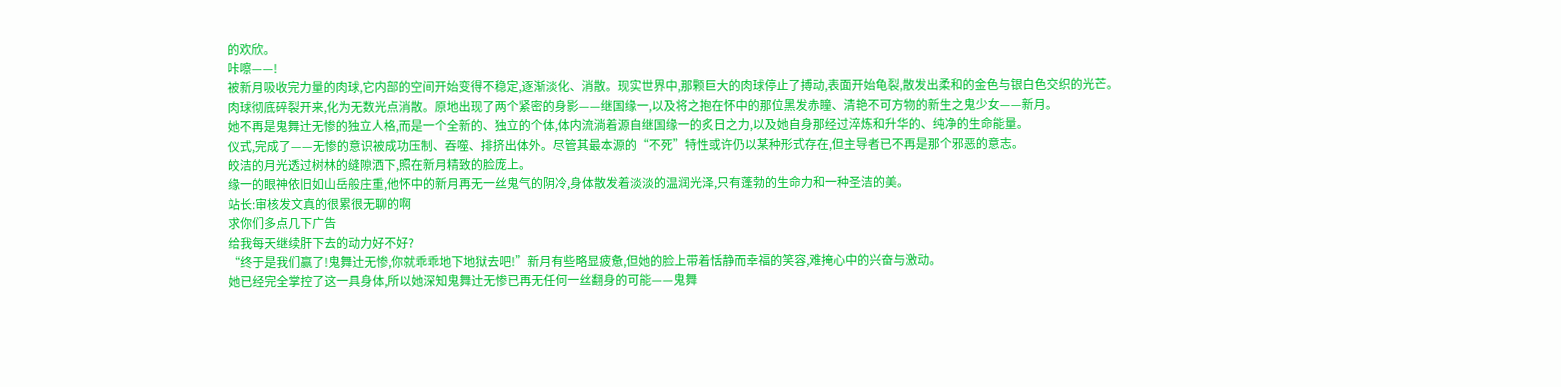的欢欣。
咔嚓——!
被新月吸收完力量的肉球,它内部的空间开始变得不稳定,逐渐淡化、消散。现实世界中,那颗巨大的肉球停止了搏动,表面开始龟裂,散发出柔和的金色与银白色交织的光芒。
肉球彻底碎裂开来,化为无数光点消散。原地出现了两个紧密的身影——继国缘一,以及将之抱在怀中的那位黑发赤瞳、清艳不可方物的新生之鬼少女——新月。
她不再是鬼舞辻无惨的独立人格,而是一个全新的、独立的个体,体内流淌着源自继国缘一的炙日之力,以及她自身那经过淬炼和升华的、纯净的生命能量。
仪式,完成了——无惨的意识被成功压制、吞噬、排挤出体外。尽管其最本源的“不死”特性或许仍以某种形式存在,但主导者已不再是那个邪恶的意志。
皎洁的月光透过树林的缝隙洒下,照在新月精致的脸庞上。
缘一的眼神依旧如山岳般庄重,他怀中的新月再无一丝鬼气的阴冷,身体散发着淡淡的温润光泽,只有蓬勃的生命力和一种圣洁的美。
站长:审核发文真的很累很无聊的啊
求你们多点几下广告
给我每天继续肝下去的动力好不好?
“终于是我们赢了!鬼舞辻无惨,你就乖乖地下地狱去吧!”新月有些略显疲惫,但她的脸上带着恬静而幸福的笑容,难掩心中的兴奋与激动。
她已经完全掌控了这一具身体,所以她深知鬼舞辻无惨已再无任何一丝翻身的可能——鬼舞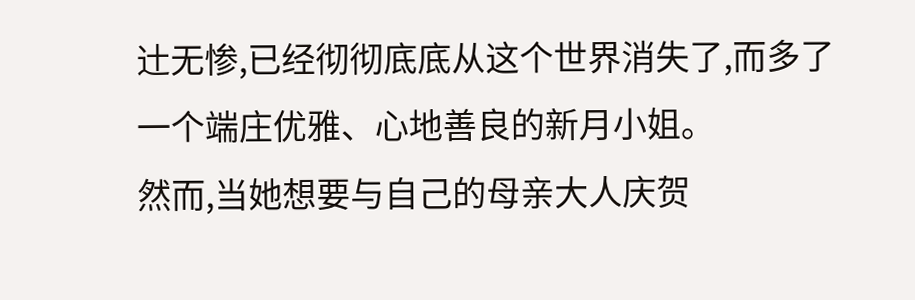辻无惨,已经彻彻底底从这个世界消失了,而多了一个端庄优雅、心地善良的新月小姐。
然而,当她想要与自己的母亲大人庆贺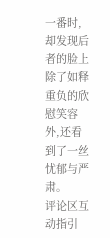一番时,却发现后者的脸上除了如释重负的欣慰笑容外,还看到了一丝忧郁与严肃。
评论区互动指引